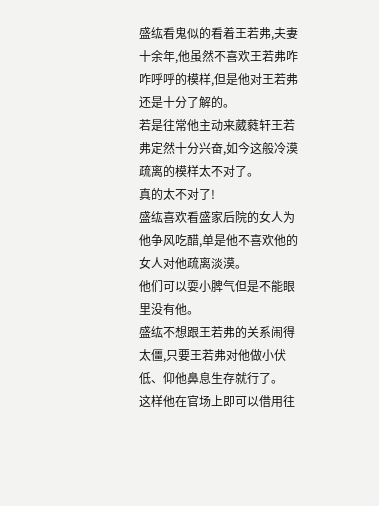盛纮看鬼似的看着王若弗,夫妻十余年,他虽然不喜欢王若弗咋咋呼呼的模样,但是他对王若弗还是十分了解的。
若是往常他主动来葳蕤轩王若弗定然十分兴奋,如今这般冷漠疏离的模样太不对了。
真的太不对了!
盛纮喜欢看盛家后院的女人为他争风吃醋,单是他不喜欢他的女人对他疏离淡漠。
他们可以耍小脾气但是不能眼里没有他。
盛纮不想跟王若弗的关系闹得太僵,只要王若弗对他做小伏低、仰他鼻息生存就行了。
这样他在官场上即可以借用往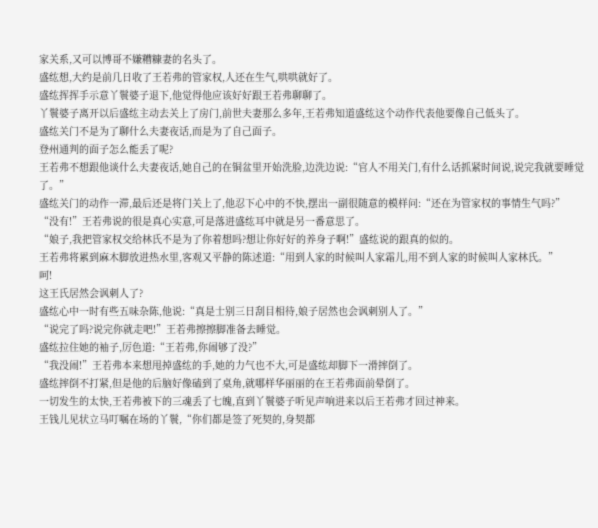家关系,又可以博哥不嫌糟糠妻的名头了。
盛纮想,大约是前几日收了王若弗的管家权,人还在生气,哄哄就好了。
盛纮挥挥手示意丫鬟婆子退下,他觉得他应该好好跟王若弗聊聊了。
丫鬟婆子离开以后盛纮主动去关上了房门,前世夫妻那么多年,王若弗知道盛纮这个动作代表他要像自己低头了。
盛纮关门不是为了聊什么夫妻夜话,而是为了自己面子。
登州通判的面子怎么能丢了呢?
王若弗不想跟他谈什么夫妻夜话,她自己的在铜盆里开始洗脸,边洗边说:“官人不用关门,有什么话抓紧时间说,说完我就要睡觉了。”
盛纮关门的动作一滞,最后还是将门关上了,他忍下心中的不快,摆出一副很随意的模样问:“还在为管家权的事情生气吗?”
“没有!”王若弗说的很是真心实意,可是落进盛纮耳中就是另一番意思了。
“娘子,我把管家权交给林氏不是为了你着想吗?想让你好好的养身子啊!”盛纮说的跟真的似的。
王若弗将累到麻木脚放进热水里,客观又平静的陈述道:“用到人家的时候叫人家霜儿,用不到人家的时候叫人家林氏。”
呵!
这王氏居然会讽刺人了?
盛纮心中一时有些五味杂陈,他说:“真是士别三日刮目相待,娘子居然也会讽刺别人了。”
“说完了吗?说完你就走吧!”王若弗擦擦脚准备去睡觉。
盛纮拉住她的袖子,厉色道:“王若弗,你闹够了没?”
“我没闹!”王若弗本来想甩掉盛纮的手,她的力气也不大,可是盛纮却脚下一滑摔倒了。
盛纮摔倒不打紧,但是他的后脑好像磕到了桌角,就哪样华丽丽的在王若弗面前晕倒了。
一切发生的太快,王若弗被下的三魂丢了七魄,直到丫鬟婆子听见声响进来以后王若弗才回过神来。
王钱儿见状立马叮嘱在场的丫鬟,“你们都是签了死契的,身契都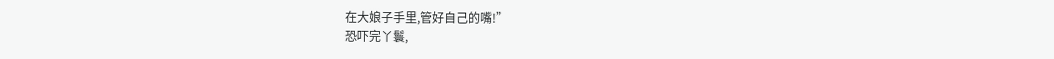在大娘子手里,管好自己的嘴!”
恐吓完丫鬟,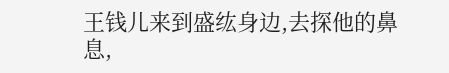王钱儿来到盛纮身边,去探他的鼻息,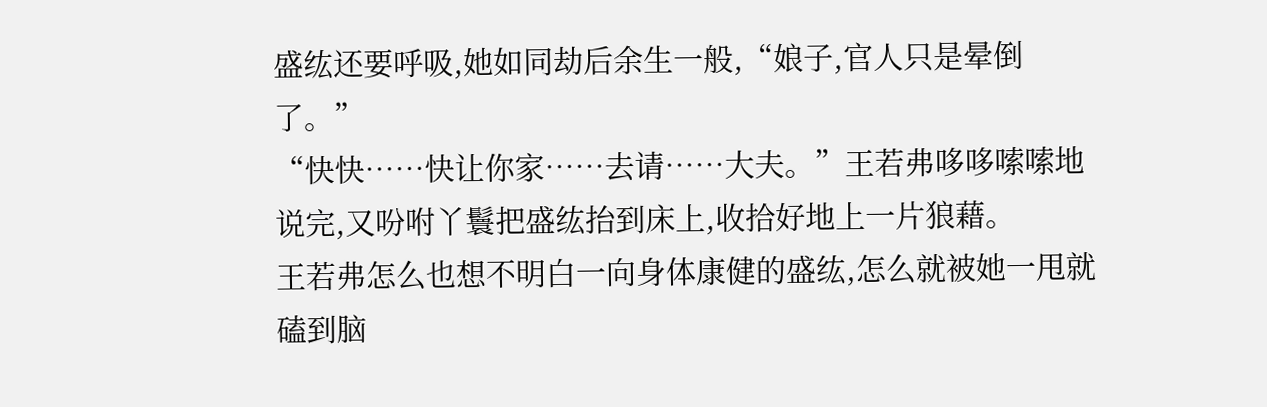盛纮还要呼吸,她如同劫后余生一般,“娘子,官人只是晕倒了。”
“快快……快让你家……去请……大夫。”王若弗哆哆嗦嗦地说完,又吩咐丫鬟把盛纮抬到床上,收拾好地上一片狼藉。
王若弗怎么也想不明白一向身体康健的盛纮,怎么就被她一甩就磕到脑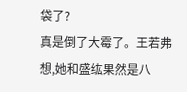袋了?
真是倒了大霉了。王若弗想,她和盛纮果然是八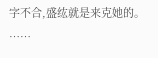字不合,盛纮就是来克她的。
……